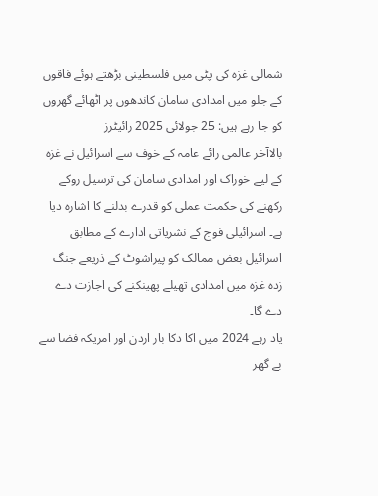شمالی غزہ کی پٹی میں فلسطینی بڑھتے ہوئے فاقوں کے جلو میں امدادی سامان کاندھوں پر اٹھائے گھروں کو جا رہے ہیں: 25 جولائی 2025 رائیٹرز
بالاآخر عالمی رائے عامہ کے خوف سے اسرائیل نے غزہ کے لیے خوراک اور امدادی سامان کی ترسیل روکے رکھنے کی حکمت عملی کو قدرے بدلنے کا اشارہ دیا ہے۔ اسرائیلی فوج کے نشریاتی ادارے کے مطابق اسرائیل بعض ممالک کو پیراشوٹ کے ذریعے جنگ زدہ غزہ میں امدادی تھیلے پھینکنے کی اجازت دے دے گا۔
یاد رہے 2024 میں اکا دکا بار اردن اور امریکہ فضا سے بے گھر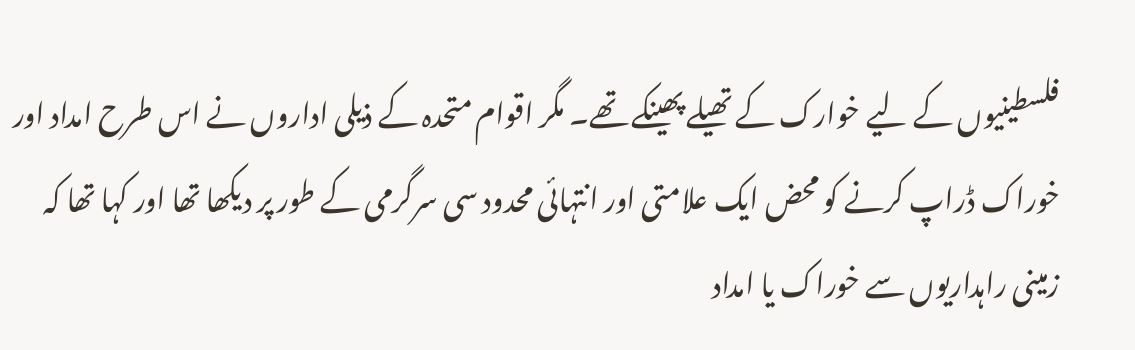فلسطینیوں کے لیے خوارک کے تھیلے پھینکے تھے۔ مگر اقوام متحدہ کے ذیلی اداروں نے اس طرح امداد اور خوراک ڈراپ کرنے کو محض ایک علامتی اور انتہائی محدود سی سرگرمی کے طور پر دیکھا تھا اور کہا تھا کہ زمینی راہداریوں سے خوراک یا امداد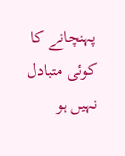پہنچانے کا کوئی متبادل نہیں ہو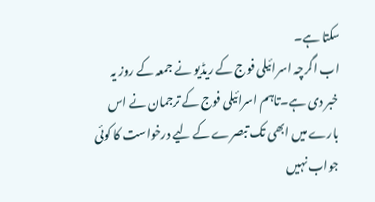سکتا ہے۔
اب اگرچہ اسرائیلی فوج کے ریڈیو نے جمعہ کے روز یہ خبر دی ہے۔تاہم اسرائیلی فوج کے ترجمان نے اس بارے میں ابھی تک تبصرے کے لیے درخواست کا کوئی جواب نہیں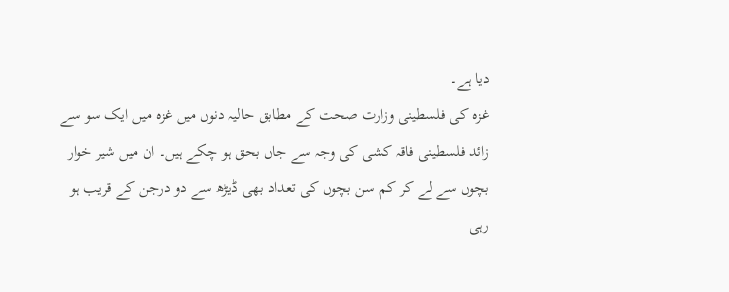دیا ہے۔
غزہ کی فلسطینی وزارت صحت کے مطابق حالیہ دنوں میں غزہ میں ایک سو سے زائد فلسطینی فاقہ کشی کی وجہ سے جاں بحق ہو چکے ہیں۔ ان میں شیر خوار بچوں سے لے کر کم سن بچوں کی تعداد بھی ڈیڑھ سے دو درجن کے قریب ہو رہی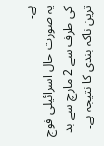ہے۔
یہ صورت حال اسرائیلی فوج کی طرف سے 2 مارچ سے بد ترین ناکہ بندی کا نتیجہ ہے۔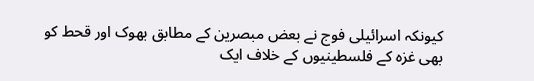کیونکہ اسرائیلی فوج نے بعض مبصرین کے مطابق بھوک اور قحط کو بھی غزہ کے فلسطینیوں کے خلاف ایک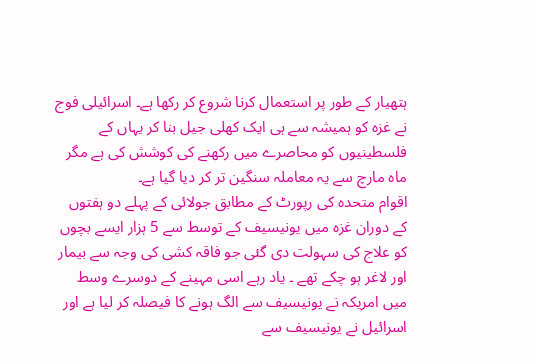ہتھیار کے طور پر استعمال کرنا شروع کر رکھا ہے۔ اسرائیلی فوج نے غزہ کو ہمیشہ سے ہی ایک کھلی جیل بنا کر یہاں کے فلسطینیوں کو محاصرے میں رکھنے کی کوشش کی ہے مگر ماہ مارچ سے یہ معاملہ سنگین تر کر دیا گیا ہے۔
اقوام متحدہ کی رپورٹ کے مطابق جولائی کے پہلے دو ہفتوں کے دوران غزہ میں یونیسیف کے توسط سے 5 ہزار ایسے بچوں کو علاج کی سہولت دی گئی جو فاقہ کشی کی وجہ سے بیمار اور لاغر ہو چکے تھے ۔ یاد رہے اسی مہینے کے دوسرے وسط میں امریکہ نے یونیسیف سے الگ ہونے کا فیصلہ کر لیا ہے اور اسرائیل نے یونیسیف سے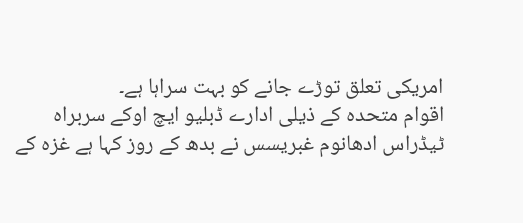امریکی تعلق توڑے جانے کو بہت سراہا ہے۔
اقوام متحدہ کے ذیلی ادارے ڈبلیو ایچ اوکے سربراہ ٹیڈراس ادھانوم غبریسس نے بدھ کے روز کہا ہے غزہ کے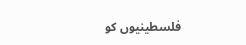فلسطینیوں کو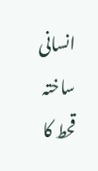انسانی ساختہ قحط کا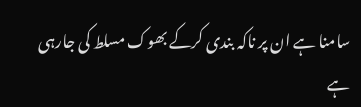سامنا ہے ان پر ناکہ بندی کرکے بھوک مسلط کی جارہی ہے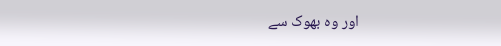اور وہ بھوک سے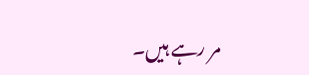مر رہے ہیں۔